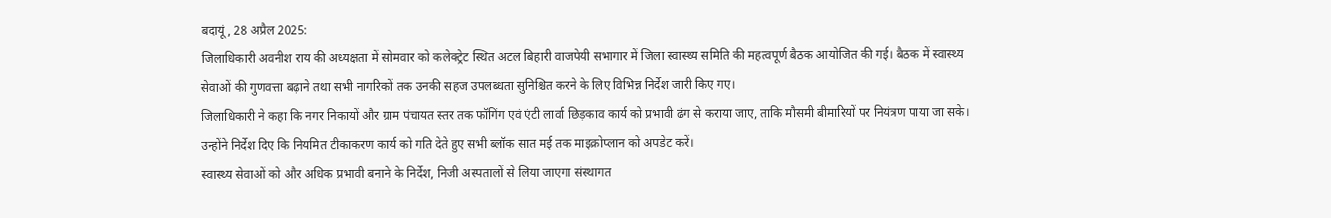बदायूं, 28 अप्रैल 2025:
जिलाधिकारी अवनीश राय की अध्यक्षता में सोमवार को कलेक्ट्रेट स्थित अटल बिहारी वाजपेयी सभागार में जिला स्वास्थ्य समिति की महत्वपूर्ण बैठक आयोजित की गई। बैठक में स्वास्थ्य सेवाओं की गुणवत्ता बढ़ाने तथा सभी नागरिकों तक उनकी सहज उपलब्धता सुनिश्चित करने के लिए विभिन्न निर्देश जारी किए गए।
जिलाधिकारी ने कहा कि नगर निकायों और ग्राम पंचायत स्तर तक फॉगिंग एवं एंटी लार्वा छिड़काव कार्य को प्रभावी ढंग से कराया जाए, ताकि मौसमी बीमारियों पर नियंत्रण पाया जा सके। उन्होंने निर्देश दिए कि नियमित टीकाकरण कार्य को गति देते हुए सभी ब्लॉक सात मई तक माइक्रोप्लान को अपडेट करें।
स्वास्थ्य सेवाओं को और अधिक प्रभावी बनाने के निर्देश, निजी अस्पतालों से लिया जाएगा संस्थागत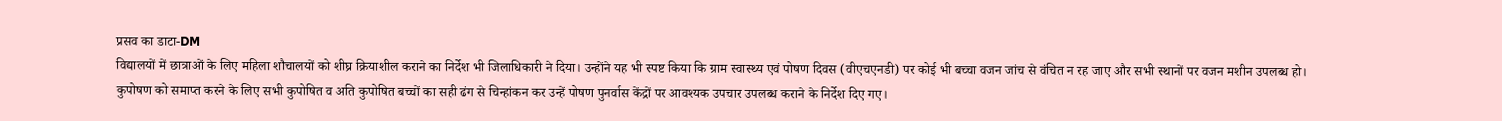प्रसव का डाटा-DM
विद्यालयों में छात्राओं के लिए महिला शौचालयों को शीघ्र क्रियाशील कराने का निर्देश भी जिलाधिकारी ने दिया। उन्होंने यह भी स्पष्ट किया कि ग्राम स्वास्थ्य एवं पोषण दिवस (वीएचएनडी) पर कोई भी बच्चा वजन जांच से वंचित न रह जाए और सभी स्थानों पर वजन मशीन उपलब्ध हो।
कुपोषण को समाप्त करने के लिए सभी कुपोषित व अति कुपोषित बच्चों का सही ढंग से चिन्हांकन कर उन्हें पोषण पुनर्वास केंद्रों पर आवश्यक उपचार उपलब्ध कराने के निर्देश दिए गए।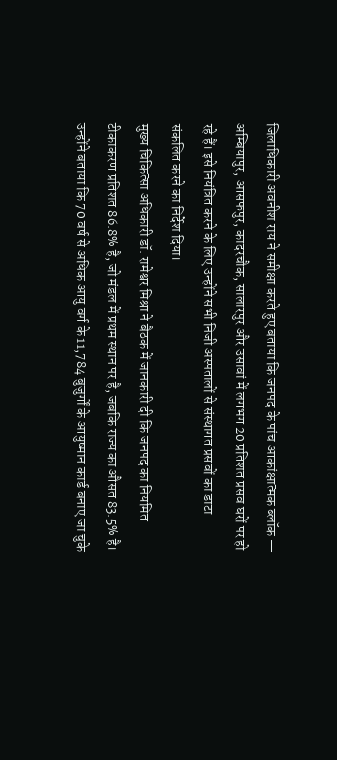जिलाधिकारी अवनीश राय ने समीक्षा करते हुए बताया कि जनपद के पांच आकांक्षात्मक ब्लॉक — अम्बियापुर, आसफपुर, कादरचौक, सालारपुर और उसावां में लगभग 20 प्रतिशत प्रसव घरों पर हो रहे हैं। इसे नियंत्रित करने के लिए उन्होंने सभी निजी अस्पतालों से संस्थागत प्रसवों का डाटा संकलित करने का निर्देश दिया।
मुख्य चिकित्सा अधिकारी डॉ. रामेश्वर मिश्रा ने बैठक में जानकारी दी कि जनपद का नियमित टीकाकरण प्रतिशत 86.8% है, जो मंडल में प्रथम स्थान पर है, जबकि राज्य का औसत 83.5% है।
उन्होंने बताया कि 70 वर्ष से अधिक आयु वर्ग के 11,784 बुजुर्गों के आयुष्मान कार्ड बनाए जा चुके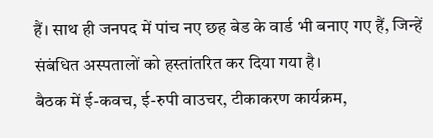हैं। साथ ही जनपद में पांच नए छह बेड के वार्ड भी बनाए गए हैं, जिन्हें संबंधित अस्पतालों को हस्तांतरित कर दिया गया है।
बैठक में ई-कवच, ई-रुपी वाउचर, टीकाकरण कार्यक्रम,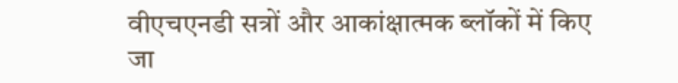वीएचएनडी सत्रों और आकांक्षात्मक ब्लॉकों में किए जा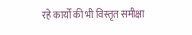रहे कार्यों की भी विस्तृत समीक्षा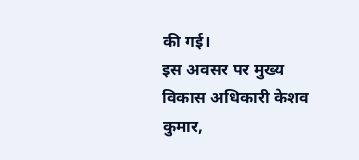की गई।
इस अवसर पर मुख्य विकास अधिकारी केशव कुमार,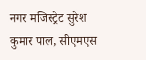नगर मजिस्ट्रेट सुरेश कुमार पाल, सीएमएस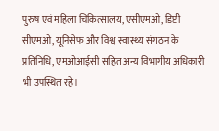पुरुष एवं महिला चिकित्सालय, एसीएमओ, डिप्टी सीएमओ, यूनिसेफ और विश्व स्वास्थ्य संगठन के प्रतिनिधि, एमओआईसी सहित अन्य विभागीय अधिकारी भी उपस्थित रहे।